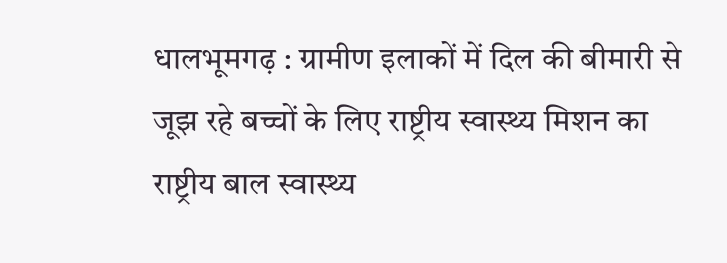धालभूमगढ़ : ग्रामीण इलाकों में दिल की बीमारी से जूझ रहे बच्चों के लिए राष्ट्रीय स्वास्थ्य मिशन का राष्ट्रीय बाल स्वास्थ्य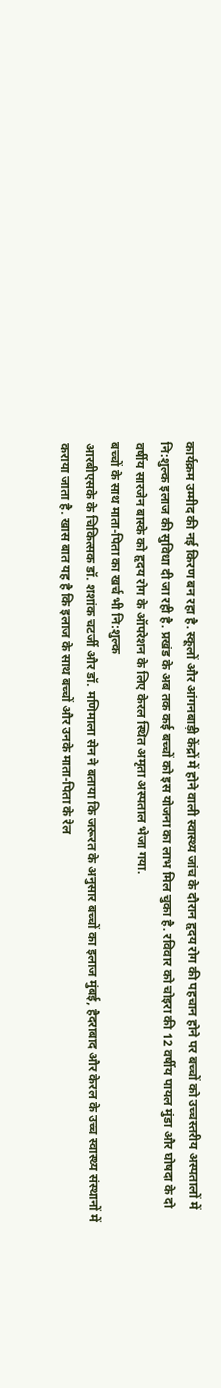कार्यक्रम उम्मीद की नई किरण बन रहा है. स्कूलों और आंगनबाड़ी केंद्रों में होने वाली स्वास्थ्य जांच के दौरान हृदय रोग की पहचान होने पर बच्चों को उच्चस्तरीय अस्पतालों में नि:शुल्क इलाज की सुविधा दी जा रही है. प्रखंड के अब तक कई बच्चों को इस योजना का लाभ मिल चुका है. रविवार को चोइरा की 12 वर्षीय पायल मुंडा और घोषदा के दो वर्षीय सारजेन बास्के को हृदय रोग के ऑपरेशन के लिए केरल स्थित अमृता अस्पताल भेजा गया.
बच्चों के साथ माता-पिता का खर्च भी नि:शुल्क
आरबीएसके के चिकित्सक डॉ. शशांक चटर्जी और डॉ. मणिमाला सेन ने बताया कि जरूरत के अनुसार बच्चों का इलाज मुंबई, हैदराबाद और केरल के उच्च स्वास्थ्य संस्थानों में कराया जाता है. खास बात यह है कि इलाज के साथ बच्चों और उनके माता-पिता के रेल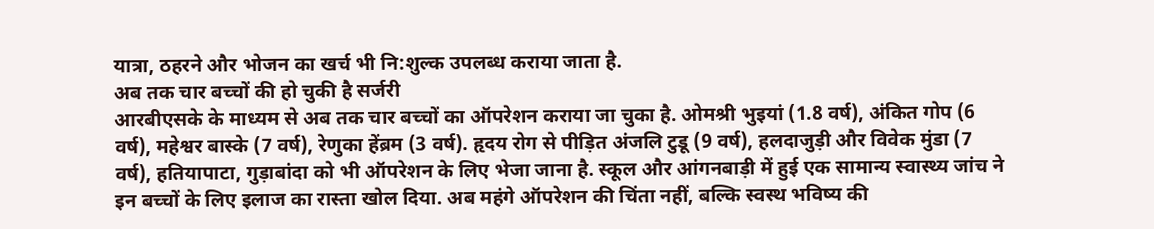यात्रा, ठहरने और भोजन का खर्च भी नि:शुल्क उपलब्ध कराया जाता है.
अब तक चार बच्चों की हो चुकी है सर्जरी
आरबीएसके के माध्यम से अब तक चार बच्चों का ऑपरेशन कराया जा चुका है. ओमश्री भुइयां (1.8 वर्ष), अंकित गोप (6 वर्ष), महेश्वर बास्के (7 वर्ष), रेणुका हेंब्रम (3 वर्ष). हृदय रोग से पीड़ित अंजलि टुडू (9 वर्ष), हलदाजुड़ी और विवेक मुंडा (7 वर्ष), हतियापाटा, गुड़ाबांदा को भी ऑपरेशन के लिए भेजा जाना है. स्कूल और आंगनबाड़ी में हुई एक सामान्य स्वास्थ्य जांच ने इन बच्चों के लिए इलाज का रास्ता खोल दिया. अब महंगे ऑपरेशन की चिंता नहीं, बल्कि स्वस्थ भविष्य की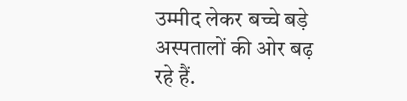उम्मीद लेकर बच्चे बड़े अस्पतालों की ओर बढ़ रहे हैं.